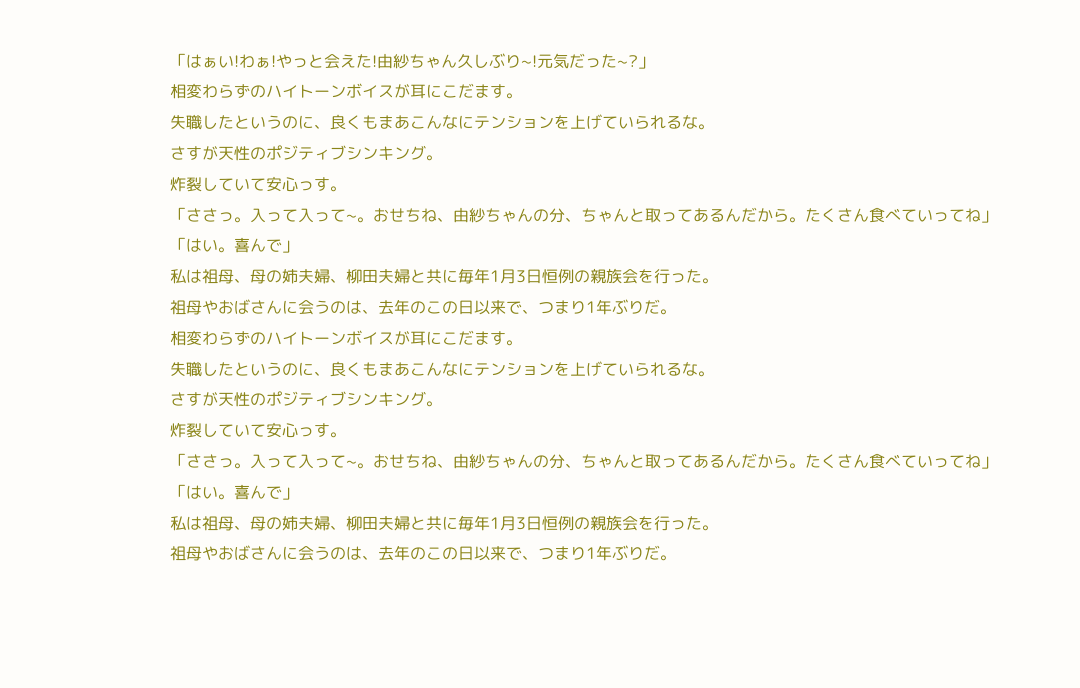「はぁい!わぁ!やっと会えた!由紗ちゃん久しぶり~!元気だった~?」
相変わらずのハイトーンボイスが耳にこだます。
失職したというのに、良くもまあこんなにテンションを上げていられるな。
さすが天性のポジティブシンキング。
炸裂していて安心っす。
「ささっ。入って入って~。おせちね、由紗ちゃんの分、ちゃんと取ってあるんだから。たくさん食べていってね」
「はい。喜んで」
私は祖母、母の姉夫婦、柳田夫婦と共に毎年1月3日恒例の親族会を行った。
祖母やおばさんに会うのは、去年のこの日以来で、つまり1年ぶりだ。
相変わらずのハイトーンボイスが耳にこだます。
失職したというのに、良くもまあこんなにテンションを上げていられるな。
さすが天性のポジティブシンキング。
炸裂していて安心っす。
「ささっ。入って入って~。おせちね、由紗ちゃんの分、ちゃんと取ってあるんだから。たくさん食べていってね」
「はい。喜んで」
私は祖母、母の姉夫婦、柳田夫婦と共に毎年1月3日恒例の親族会を行った。
祖母やおばさんに会うのは、去年のこの日以来で、つまり1年ぶりだ。